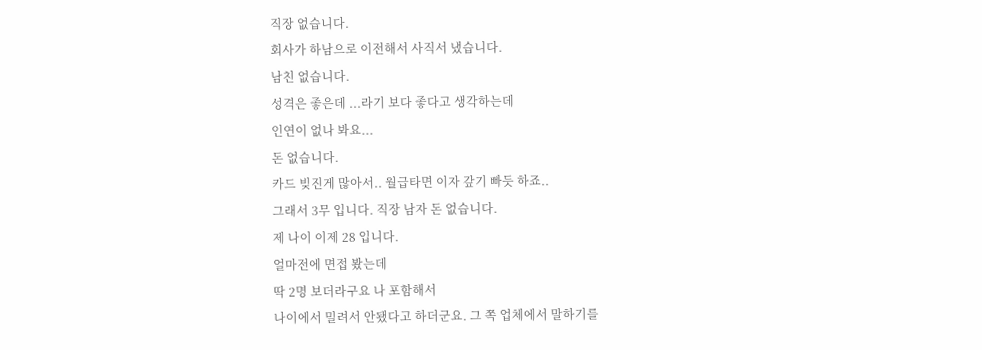직장 없습니다.
회사가 하남으로 이전해서 사직서 냈습니다.
남친 없습니다.
성격은 좋은데 ...라기 보다 좋다고 생각하는데
인연이 없나 봐요...
돈 없습니다.
카드 빚진게 많아서.. 월급타면 이자 갚기 빠듯 하죠..
그래서 3무 입니다. 직장 남자 돈 없습니다.
제 나이 이제 28 입니다.
얼마전에 면접 봤는데
딱 2명 보더라구요 나 포함해서
나이에서 밀려서 안됐다고 하더군요. 그 쪽 업체에서 말하기를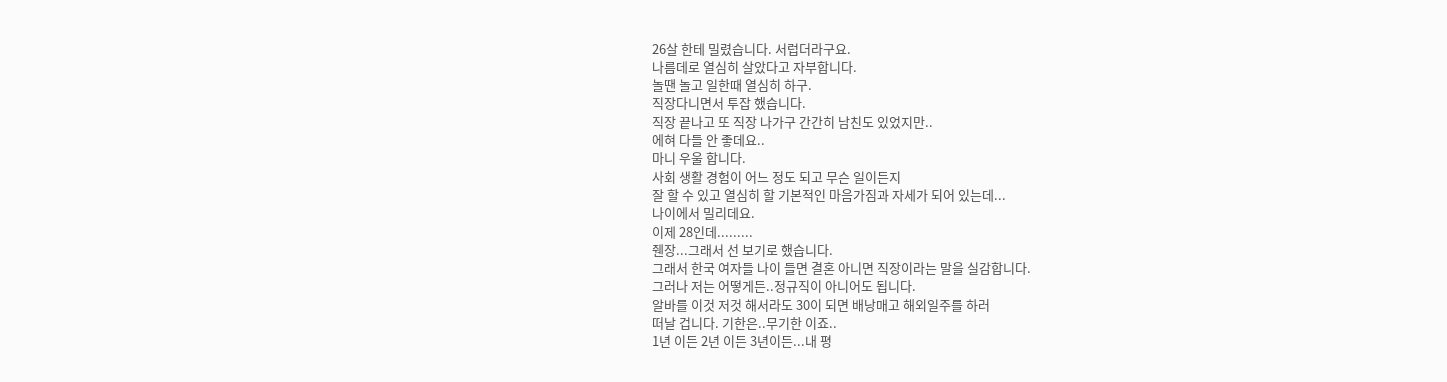26살 한테 밀렸습니다. 서럽더라구요.
나름데로 열심히 살았다고 자부합니다.
놀땐 놀고 일한때 열심히 하구.
직장다니면서 투잡 했습니다.
직장 끝나고 또 직장 나가구 간간히 남친도 있었지만..
에혀 다들 안 좋데요..
마니 우울 합니다.
사회 생활 경험이 어느 정도 되고 무슨 일이든지
잘 할 수 있고 열심히 할 기본적인 마음가짐과 자세가 되어 있는데...
나이에서 밀리데요.
이제 28인데.........
줸장...그래서 선 보기로 했습니다.
그래서 한국 여자들 나이 들면 결혼 아니면 직장이라는 말을 실감합니다.
그러나 저는 어떻게든..정규직이 아니어도 됩니다.
알바를 이것 저것 해서라도 30이 되면 배낭매고 해외일주를 하러
떠날 겁니다. 기한은..무기한 이죠..
1년 이든 2년 이든 3년이든...내 평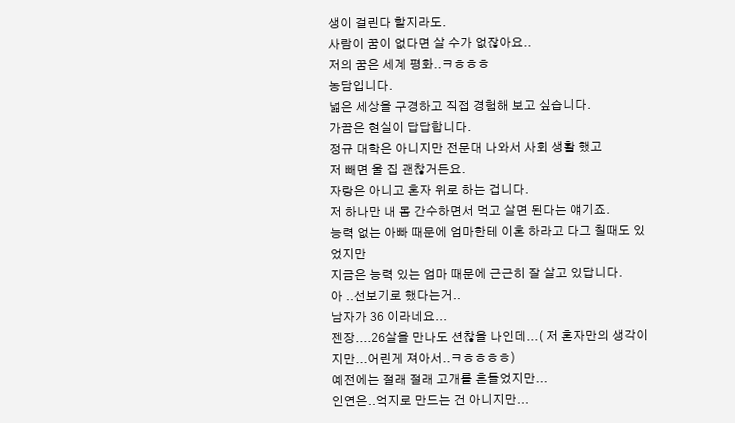생이 걸린다 할지라도.
사람이 꿈이 없다면 살 수가 없잖아요..
저의 꿈은 세계 평화..ㅋㅎㅎㅎ
농담입니다.
넓은 세상을 구경하고 직접 경험해 보고 싶습니다.
가끔은 현실이 답답합니다.
정규 대학은 아니지만 전문대 나와서 사회 생활 했고
저 빼면 울 집 괜찮거든요.
자랑은 아니고 혼자 위로 하는 겁니다.
저 하나만 내 몸 간수하면서 먹고 살면 된다는 얘기죠.
능력 없는 아빠 때문에 엄마한테 이혼 하라고 다그 칠때도 있었지만
지금은 능력 있는 엄마 때문에 근근히 잘 살고 있답니다.
아 ..선보기로 했다는거..
남자가 36 이라네요...
젠장....26살을 만나도 션찮을 나인데...( 저 혼자만의 생각이지만...어린게 져아서..ㅋㅎㅎㅎㅎ)
예전에는 절래 절래 고개를 흔들었지만...
인연은..억지로 만드는 건 아니지만...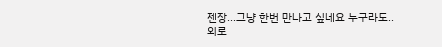젠장...그냥 한번 만나고 싶네요 누구라도..
외로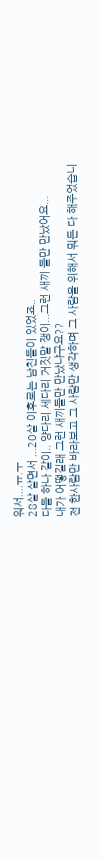워서....ㅠ.ㅜ
28살 살면서 ...20살 이후로는 남친들이 있었죠..
다들 하나 같이.. 양다리 세다리 거짓말 쟁이...그런 새끼 들만 만났어요...
내가 어떻길래 그런 새끼들만 만났냐구요??
전 한사람만 바라보고 그 사람만 생각하며 그 사람을 위해서 뭐든 다 해주었습니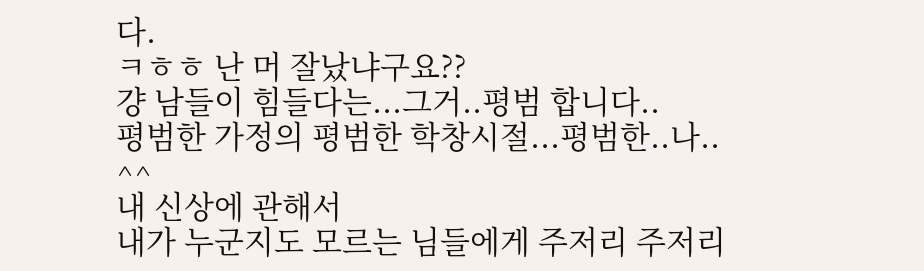다.
ㅋㅎㅎ 난 머 잘났냐구요??
걍 남들이 힘들다는...그거..평범 합니다..
평범한 가정의 평범한 학창시절...평범한..나.. ^^
내 신상에 관해서
내가 누군지도 모르는 님들에게 주저리 주저리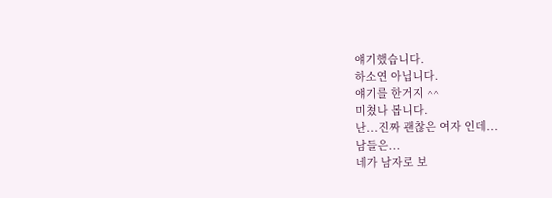얘기했습니다.
하소연 아닙니다.
얘기를 한거지 ^^
미쳤나 봅니다.
난...진짜 괜찮은 여자 인데...
남들은...
네가 남자로 보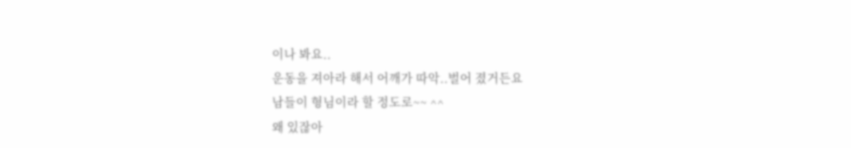이나 봐요..
운동을 져아라 해서 어깨가 따악..벌어 졌거든요
남들이 형님이라 할 정도로~~ ^^
왜 있잖아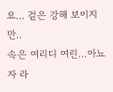요... 겉은 강해 보이지만..
속은 여리디 여린...아뇨자 라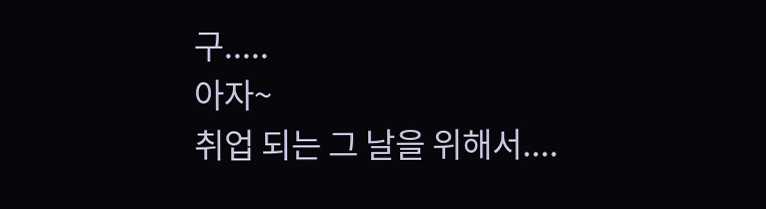구.....
아자~
취업 되는 그 날을 위해서....